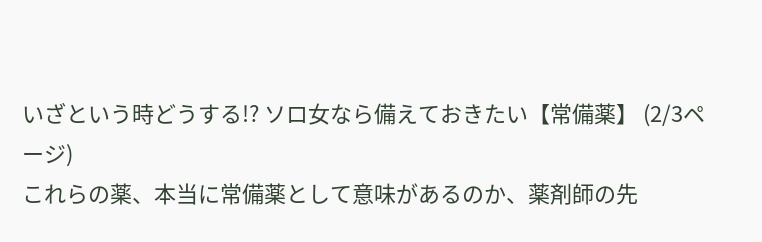いざという時どうする!? ソロ女なら備えておきたい【常備薬】 (2/3ページ)
これらの薬、本当に常備薬として意味があるのか、薬剤師の先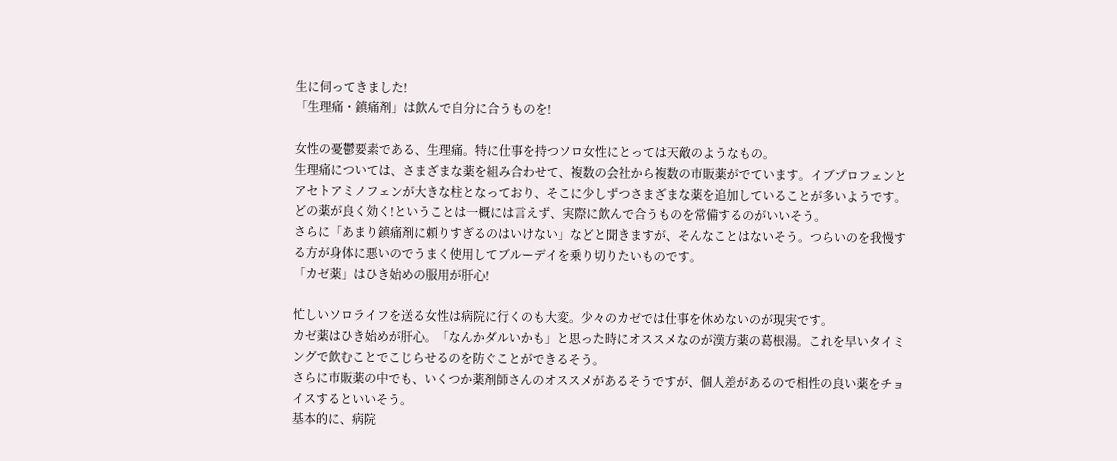生に伺ってきました!
「生理痛・鎮痛剤」は飲んで自分に合うものを!

女性の憂鬱要素である、生理痛。特に仕事を持つソロ女性にとっては天敵のようなもの。
生理痛については、さまざまな薬を組み合わせて、複数の会社から複数の市販薬がでています。イブプロフェンとアセトアミノフェンが大きな柱となっており、そこに少しずつさまざまな薬を追加していることが多いようです。
どの薬が良く効く!ということは一概には言えず、実際に飲んで合うものを常備するのがいいそう。
さらに「あまり鎮痛剤に頼りすぎるのはいけない」などと聞きますが、そんなことはないそう。つらいのを我慢する方が身体に悪いのでうまく使用してブルーデイを乗り切りたいものです。
「カゼ薬」はひき始めの服用が肝心!

忙しいソロライフを送る女性は病院に行くのも大変。少々のカゼでは仕事を休めないのが現実です。
カゼ薬はひき始めが肝心。「なんかダルいかも」と思った時にオススメなのが漢方薬の葛根湯。これを早いタイミングで飲むことでこじらせるのを防ぐことができるそう。
さらに市販薬の中でも、いくつか薬剤師さんのオススメがあるそうですが、個人差があるので相性の良い薬をチョイスするといいそう。
基本的に、病院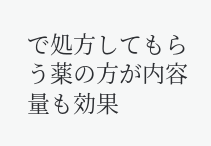で処方してもらう薬の方が内容量も効果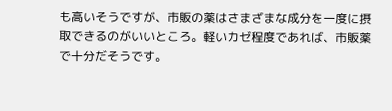も高いそうですが、市販の薬はさまざまな成分を一度に摂取できるのがいいところ。軽いカゼ程度であれば、市販薬で十分だそうです。